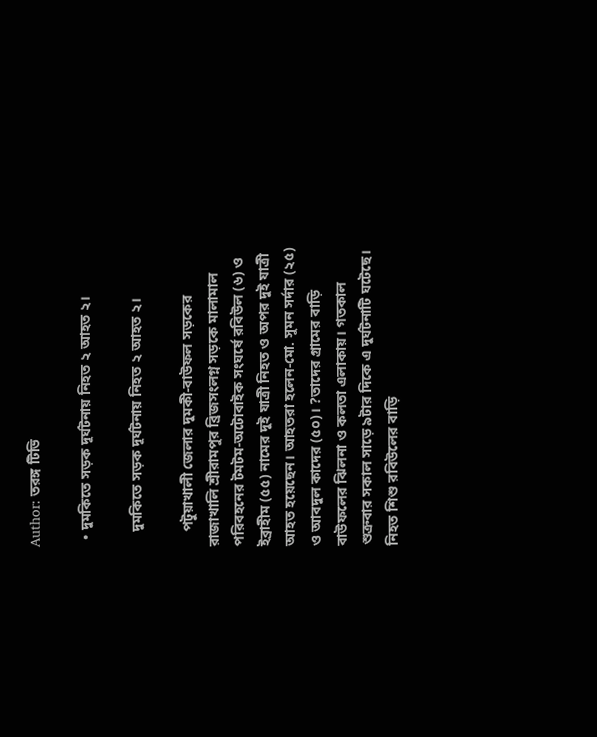Author: তরঙ্গ টিভি

  • দুমকিতে সড়ক দূর্ঘটনায় নিহত ২ আহত ২।

    দুমকিতে সড়ক দূর্ঘটনায় নিহত ২ আহত ২।

    পটুয়াখালী জেলার দুমকী-বাউফল সড়কের রাজাখালি শ্রীরামপুর ব্রিজসংলগ্ন সড়কে মালামাল পরিবহনের টমটম-অটোবাইক সংঘর্ষে রবিউল (৬) ও ইব্রাহীম (৫৫) নামের দুই যাত্রী নিহত ও অপর দুই যাত্রী আহত হয়েছেন। আহতরা হলেন-মো. সুমন সর্দার (২৫) ও আবদুল কাদের (৫০)। ?তাদের গ্রামের বাড়ি বাউফলের ঝিলনা ও কলতা এলাকায়। গতকাল শুক্রবার সকাল সাড়ে ৯টার দিকে এ দুর্ঘটনাটি ঘটেছে। নিহত শিশু রবিউলের বাড়ি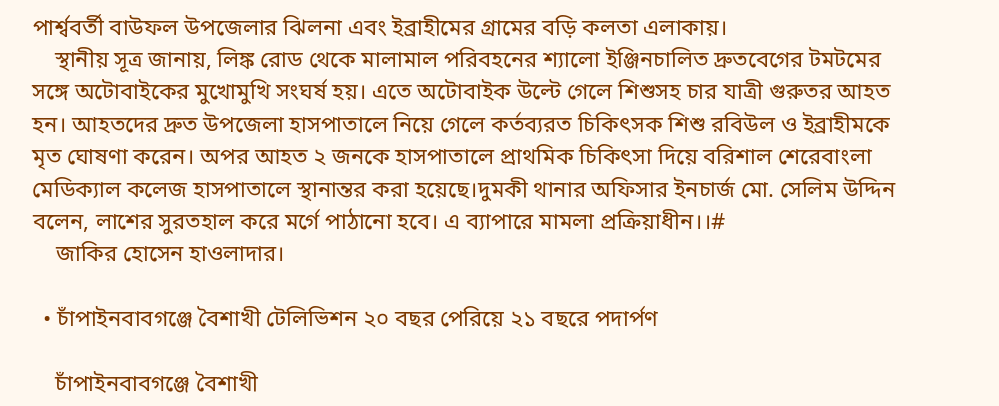পার্শ্ববর্তী বাউফল উপজেলার ঝিলনা এবং ইব্রাহীমের গ্রামের বড়ি কলতা এলাকায়।
    স্থানীয় সূত্র জানায়, লিঙ্ক রোড থেকে মালামাল পরিবহনের শ্যালো ইঞ্জিনচালিত দ্রুতবেগের টমটমের সঙ্গে অটোবাইকের মুখোমুখি সংঘর্ষ হয়। এতে অটোবাইক উল্টে গেলে শিশুসহ চার যাত্রী গুরুতর আহত হন। আহতদের দ্রুত উপজেলা হাসপাতালে নিয়ে গেলে কর্তব্যরত চিকিৎসক শিশু রবিউল ও ইব্রাহীমকে মৃত ঘোষণা করেন। অপর আহত ২ জনকে হাসপাতালে প্রাথমিক চিকিৎসা দিয়ে বরিশাল শেরেবাংলা মেডিক্যাল কলেজ হাসপাতালে স্থানান্তর করা হয়েছে।দুমকী থানার অফিসার ইনচার্জ মো. সেলিম উদ্দিন বলেন, লাশের সুরতহাল করে মর্গে পাঠানো হবে। এ ব্যাপারে মামলা প্রক্রিয়াধীন।।#
    জাকির হোসেন হাওলাদার।

  • চাঁপাইনবাবগঞ্জে বৈশাখী টেলিভিশন ২০ বছর পেরিয়ে ২১ বছরে পদার্পণ

    চাঁপাইনবাবগঞ্জে বৈশাখী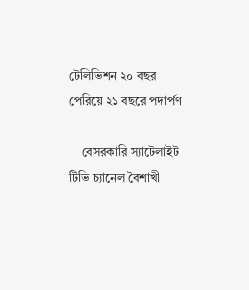টেলিভিশন ২০ বছর পেরিয়ে ২১ বছরে পদার্পণ

    বেসরকারি স্যাটেলাইট টিভি চ্যানেল বৈশাখী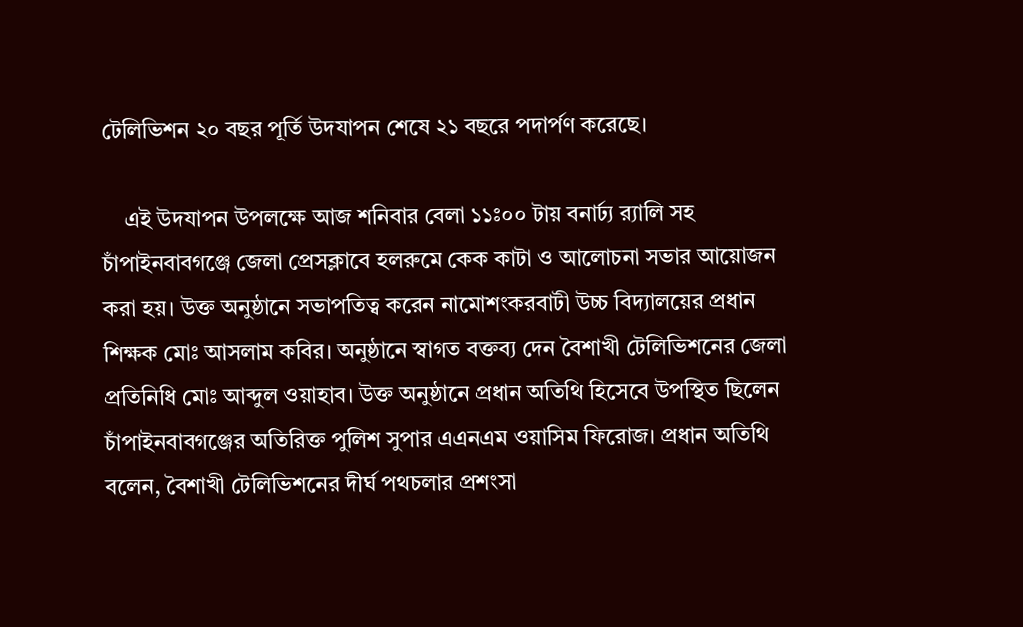টেলিভিশন ২০ বছর পূর্তি উদযাপন শেষে ২১ বছরে পদার্পণ করেছে।

    এই উদযাপন উপলক্ষে আজ শনিবার বেলা ১১ঃ০০ টায় বনার্ঢ্য র‍্যালি সহ চাঁপাইনবাবগঞ্জে জেলা প্রেসক্লাবে হলরুমে কেক কাটা ও আলোচনা সভার আয়োজন করা হয়। উক্ত অনুষ্ঠানে সভাপতিত্ব করেন নামোশংকরবাটী উচ্চ বিদ্যালয়ের প্রধান শিক্ষক মোঃ আসলাম কবির। অনুষ্ঠানে স্বাগত বক্তব্য দেন বৈশাখী টেলিভিশনের জেলা প্রতিনিধি মোঃ আব্দুল ওয়াহাব। উক্ত অনুষ্ঠানে প্রধান অতিথি হিসেবে উপস্থিত ছিলেন চাঁপাইনবাবগঞ্জের অতিরিক্ত পুলিশ সুপার এএনএম ওয়াসিম ফিরোজ। প্রধান অতিথি বলেন, বৈশাখী টেলিভিশনের দীর্ঘ পথচলার প্রশংসা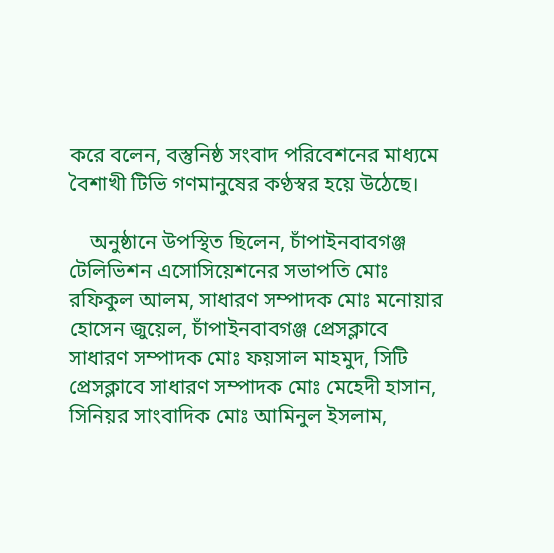করে বলেন, বস্তুনিষ্ঠ সংবাদ পরিবেশনের মাধ্যমে বৈশাখী টিভি গণমানুষের কণ্ঠস্বর হয়ে উঠেছে।

    অনুষ্ঠানে উপস্থিত ছিলেন, চাঁপাইনবাবগঞ্জ টেলিভিশন এসোসিয়েশনের সভাপতি মোঃ রফিকুল আলম, সাধারণ সম্পাদক মোঃ মনোয়ার হোসেন জুয়েল, চাঁপাইনবাবগঞ্জ প্রেসক্লাবে সাধারণ সম্পাদক মোঃ ফয়সাল মাহমুদ, সিটি প্রেসক্লাবে সাধারণ সম্পাদক মোঃ মেহেদী হাসান, সিনিয়র সাংবাদিক মোঃ আমিনুল ইসলাম,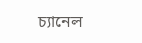চ্যানেল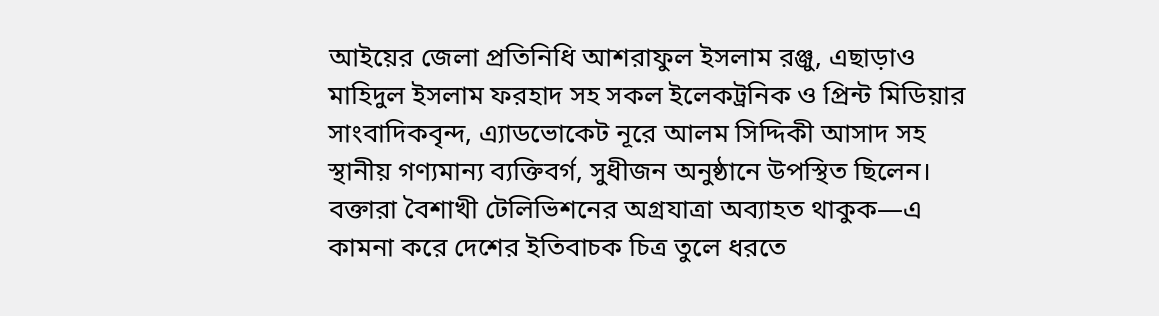আইয়ের জেলা প্রতিনিধি আশরাফুল ইসলাম রঞ্জু, এছাড়াও মাহিদুল ইসলাম ফরহাদ সহ সকল ইলেকট্রনিক ও প্রিন্ট মিডিয়ার সাংবাদিকবৃন্দ, এ্যাডভোকেট নূরে আলম সিদ্দিকী আসাদ সহ স্থানীয় গণ্যমান্য ব্যক্তিবর্গ, সুধীজন অনুষ্ঠানে উপস্থিত ছিলেন। বক্তারা বৈশাখী টেলিভিশনের অগ্রযাত্রা অব্যাহত থাকুক—এ কামনা করে দেশের ইতিবাচক চিত্র তুলে ধরতে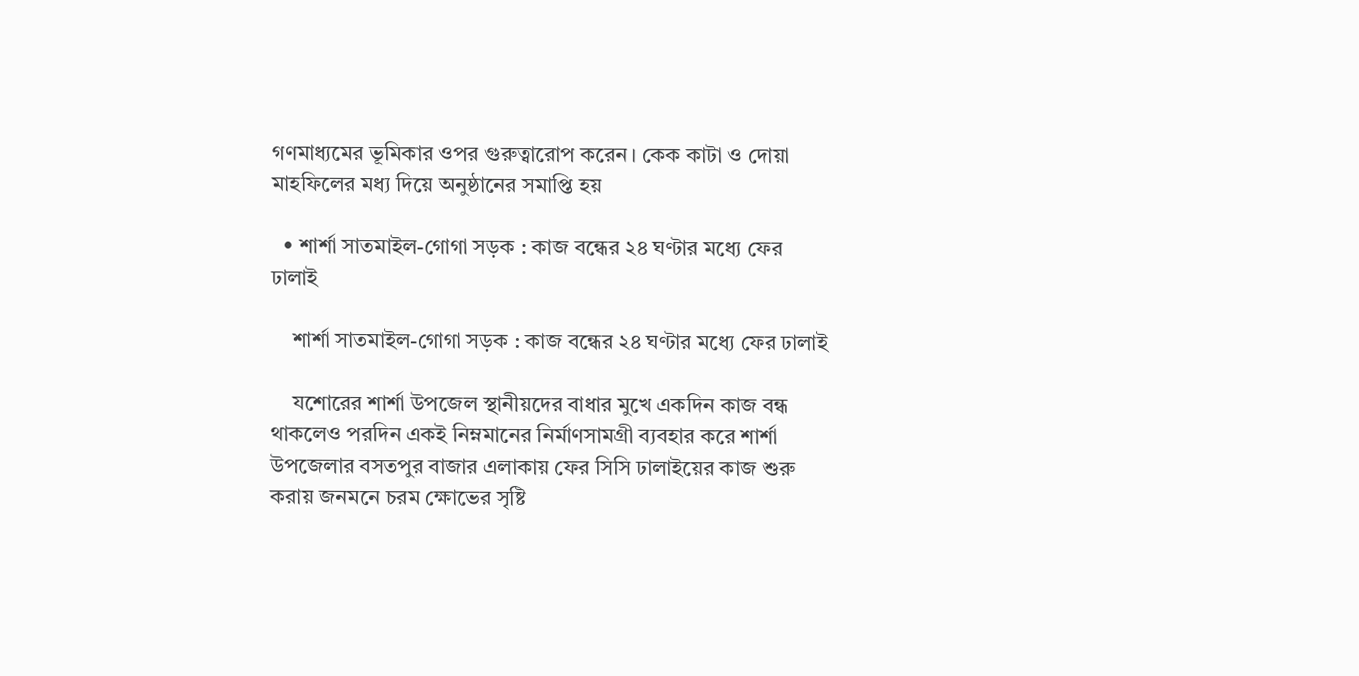গণমাধ্যমের ভূমিকার ওপর গুরুত্বারোপ করেন। কেক কাটা ও দোয়া মাহফিলের মধ্য দিয়ে অনুষ্ঠানের সমাপ্তি হয়

  • শার্শা সাতমাইল-গোগা সড়ক : কাজ বন্ধের ২৪ ঘণ্টার মধ্যে ফের ঢালাই

    শার্শা সাতমাইল-গোগা সড়ক : কাজ বন্ধের ২৪ ঘণ্টার মধ্যে ফের ঢালাই

    যশোরের শার্শা উপজেল স্থানীয়দের বাধার মুখে একদিন কাজ বন্ধ থাকলেও পরদিন একই নিম্নমানের নির্মাণসামগ্রী ব্যবহার করে শার্শা উপজেলার বসতপুর বাজার এলাকায় ফের সিসি ঢালাইয়ের কাজ শুরু করায় জনমনে চরম ক্ষোভের সৃষ্টি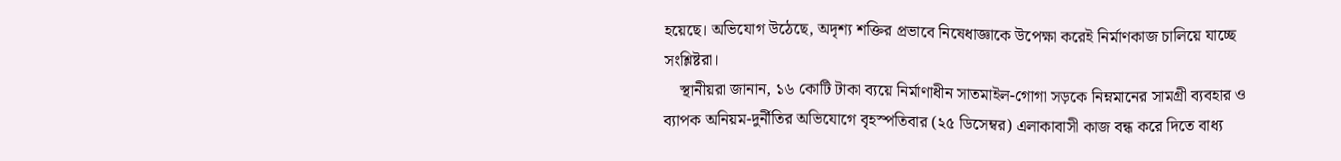হয়েছে। অভিযোগ উঠেছে, অদৃশ্য শক্তির প্রভাবে নিষেধাজ্ঞাকে উপেক্ষা করেই নির্মাণকাজ চালিয়ে যাচ্ছে সংশ্লিষ্টরা।
    স্থানীয়রা জানান, ১৬ কোটি টাকা ব্যয়ে নির্মাণাধীন সাতমাইল-গোগা সড়কে নিম্নমানের সামগ্রী ব্যবহার ও ব্যাপক অনিয়ম-দুর্নীতির অভিযোগে বৃহস্পতিবার (২৫ ডিসেম্বর) এলাকাবাসী কাজ বন্ধ করে দিতে বাধ্য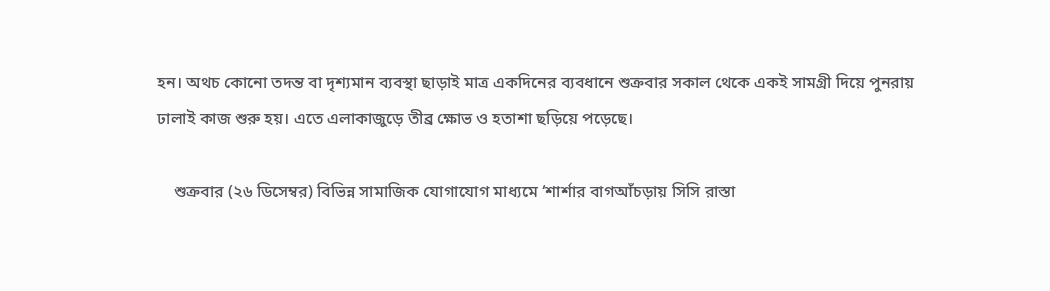হন। অথচ কোনো তদন্ত বা দৃশ্যমান ব্যবস্থা ছাড়াই মাত্র একদিনের ব্যবধানে শুক্রবার সকাল থেকে একই সামগ্রী দিয়ে পুনরায় ঢালাই কাজ শুরু হয়। এতে এলাকাজুড়ে তীব্র ক্ষোভ ও হতাশা ছড়িয়ে পড়েছে।

    শুক্রবার (২৬ ডিসেম্বর) বিভিন্ন সামাজিক যোগাযোগ মাধ্যমে ‘শার্শার বাগআঁচড়ায় সিসি রাস্তা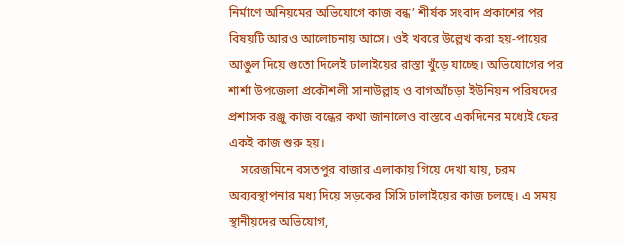নির্মাণে অনিয়মের অভিযোগে কাজ বন্ধ’ শীর্ষক সংবাদ প্রকাশের পর বিষয়টি আরও আলোচনায় আসে। ওই খবরে উল্লেখ করা হয়-পায়ের আঙুল দিয়ে গুতো দিলেই ঢালাইয়ের রাস্তা খুঁড়ে যাচ্ছে। অভিযোগের পর শার্শা উপজেলা প্রকৌশলী সানাউল্লাহ ও বাগআঁচড়া ইউনিয়ন পরিষদের প্রশাসক রঞ্জু কাজ বন্ধের কথা জানালেও বাস্তবে একদিনের মধ্যেই ফের একই কাজ শুরু হয়।
    সরেজমিনে বসতপুর বাজার এলাকায় গিয়ে দেখা যায়, চরম অব্যবস্থাপনার মধ্য দিয়ে সড়কের সিসি ঢালাইয়ের কাজ চলছে। এ সময় স্থানীয়দের অভিযোগ,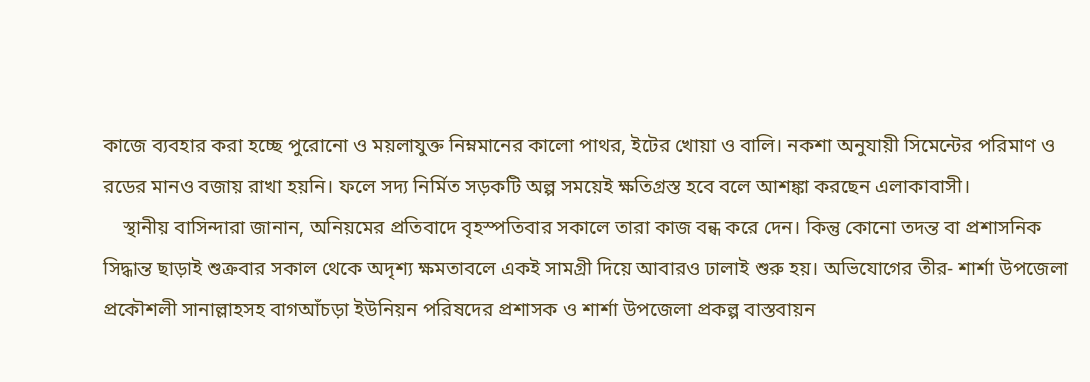কাজে ব্যবহার করা হচ্ছে পুরোনো ও ময়লাযুক্ত নিম্নমানের কালো পাথর, ইটের খোয়া ও বালি। নকশা অনুযায়ী সিমেন্টের পরিমাণ ও রডের মানও বজায় রাখা হয়নি। ফলে সদ্য নির্মিত সড়কটি অল্প সময়েই ক্ষতিগ্রস্ত হবে বলে আশঙ্কা করছেন এলাকাবাসী।
    স্থানীয় বাসিন্দারা জানান, অনিয়মের প্রতিবাদে বৃহস্পতিবার সকালে তারা কাজ বন্ধ করে দেন। কিন্তু কোনো তদন্ত বা প্রশাসনিক সিদ্ধান্ত ছাড়াই শুক্রবার সকাল থেকে অদৃশ্য ক্ষমতাবলে একই সামগ্রী দিয়ে আবারও ঢালাই শুরু হয়। অভিযোগের তীর- শার্শা উপজেলা প্রকৌশলী সানাল্লাহসহ বাগআঁচড়া ইউনিয়ন পরিষদের প্রশাসক ও শার্শা উপজেলা প্রকল্প বাস্তবায়ন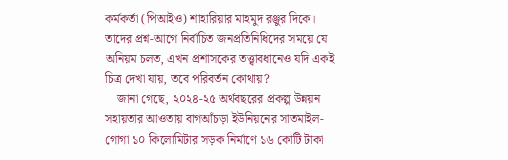কর্মকর্তা (পিআইও) শাহারিয়ার মাহমুদ রঞ্জুর দিকে। তাদের প্রশ্ন-আগে নির্বাচিত জনপ্রতিনিধিদের সময়ে যে অনিয়ম চলত, এখন প্রশাসকের তত্ত্বাবধানেও যদি একই চিত্র দেখা যায়, তবে পরিবর্তন কোথায়?
    জানা গেছে, ২০২৪-২৫ অর্থবছরের প্রকল্প উন্নয়ন সহায়তার আওতায় বাগআঁচড়া ইউনিয়নের সাতমাইল-গোগা ১০ কিলোমিটার সড়ক নির্মাণে ১৬ কোটি টাকা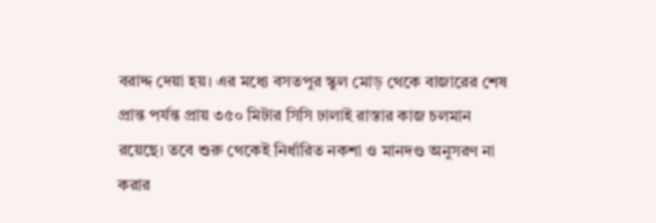বরাদ্দ দেয়া হয়। এর মধ্যে বসতপুর স্কুল মোড় থেকে বাজারের শেষ প্রান্ত পর্যন্ত প্রায় ৩৫০ মিটার সিসি ঢালাই রাস্তার কাজ চলমান রয়েছে। তবে শুরু থেকেই নির্ধারিত নকশা ও মানদণ্ড অনুসরণ না করার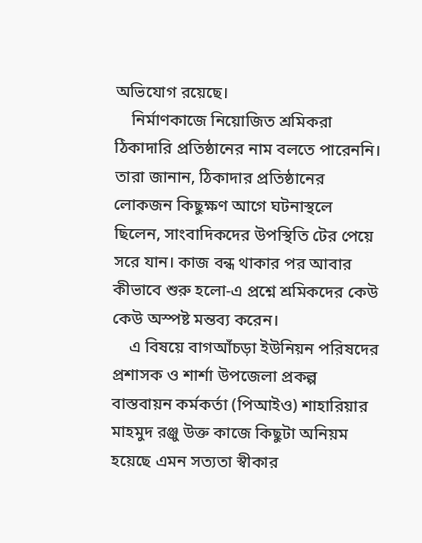অভিযোগ রয়েছে।
    নির্মাণকাজে নিয়োজিত শ্রমিকরা ঠিকাদারি প্রতিষ্ঠানের নাম বলতে পারেননি। তারা জানান, ঠিকাদার প্রতিষ্ঠানের লোকজন কিছুক্ষণ আগে ঘটনাস্থলে ছিলেন, সাংবাদিকদের উপস্থিতি টের পেয়ে সরে যান। কাজ বন্ধ থাকার পর আবার কীভাবে শুরু হলো-এ প্রশ্নে শ্রমিকদের কেউ কেউ অস্পষ্ট মন্তব্য করেন।
    এ বিষয়ে বাগআঁচড়া ইউনিয়ন পরিষদের প্রশাসক ও শার্শা উপজেলা প্রকল্প বাস্তবায়ন কর্মকর্তা (পিআইও) শাহারিয়ার মাহমুদ রঞ্জু উক্ত কাজে কিছুটা অনিয়ম হয়েছে এমন সত্যতা স্বীকার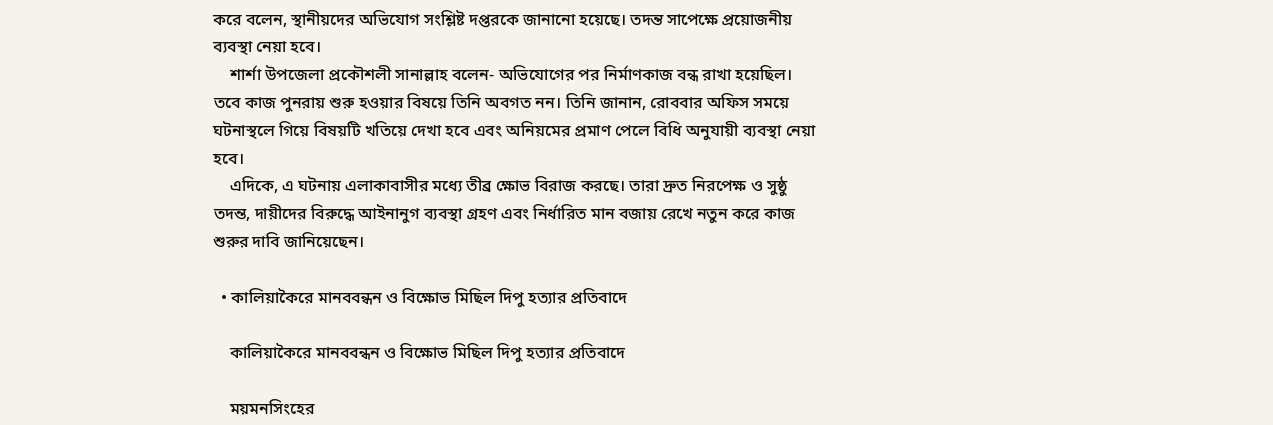করে বলেন, স্থানীয়দের অভিযোগ সংশ্লিষ্ট দপ্তরকে জানানো হয়েছে। তদন্ত সাপেক্ষে প্রয়োজনীয় ব্যবস্থা নেয়া হবে।
    শার্শা উপজেলা প্রকৌশলী সানাল্লাহ বলেন- অভিযোগের পর নির্মাণকাজ বন্ধ রাখা হয়েছিল। তবে কাজ পুনরায় শুরু হওয়ার বিষয়ে তিনি অবগত নন। তিনি জানান, রোববার অফিস সময়ে ঘটনাস্থলে গিয়ে বিষয়টি খতিয়ে দেখা হবে এবং অনিয়মের প্রমাণ পেলে বিধি অনুযায়ী ব্যবস্থা নেয়া হবে।
    এদিকে, এ ঘটনায় এলাকাবাসীর মধ্যে তীব্র ক্ষোভ বিরাজ করছে। তারা দ্রুত নিরপেক্ষ ও সুষ্ঠু তদন্ত, দায়ীদের বিরুদ্ধে আইনানুগ ব্যবস্থা গ্রহণ এবং নির্ধারিত মান বজায় রেখে নতুন করে কাজ শুরুর দাবি জানিয়েছেন।

  • কালিয়াকৈরে মানববন্ধন ও বিক্ষোভ মিছিল দিপু হত্যার প্রতিবাদে

    কালিয়াকৈরে মানববন্ধন ও বিক্ষোভ মিছিল দিপু হত্যার প্রতিবাদে

    ময়মনসিংহের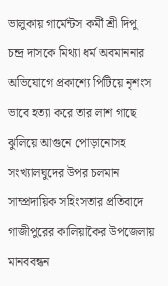ভালুকায় গার্মেন্টস কর্মী শ্রী দিপু চন্দ্র দাসকে মিথ্যা ধর্ম অবমাননার অভিযোগে প্রকাশ্যে পিটিয়ে নৃশংস ভাবে হত্যা করে তার লাশ গাছে ঝুলিয়ে আগুনে পোড়ানোসহ সংখ্যালঘুদের উপর চলমান সাম্প্রদায়িক সহিংসতার প্রতিবাদে গাজীপুরের কালিয়াকৈর উপজেলায় মানববন্ধন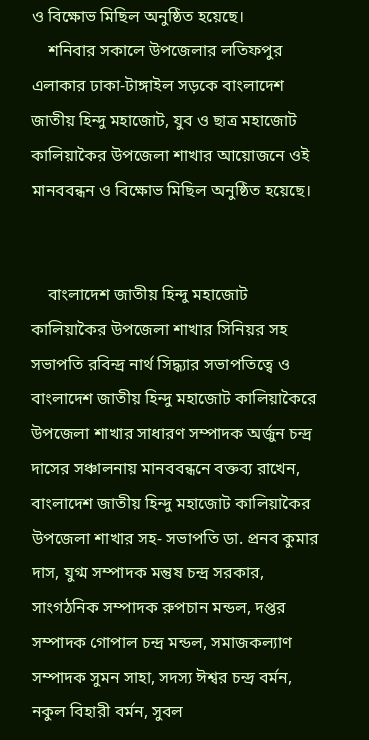ও বিক্ষোভ মিছিল অনুষ্ঠিত হয়েছে।
    শনিবার সকালে উপজেলার লতিফপুর এলাকার ঢাকা-টাঙ্গাইল সড়কে বাংলাদেশ জাতীয় হিন্দু মহাজোট, যুব ও ছাত্র মহাজোট কালিয়াকৈর উপজেলা শাখার আয়োজনে ওই মানববন্ধন ও বিক্ষোভ মিছিল অনুষ্ঠিত হয়েছে।


    বাংলাদেশ জাতীয় হিন্দু মহাজোট কালিয়াকৈর উপজেলা শাখার সিনিয়র সহ সভাপতি রবিন্দ্র নার্থ সিদ্ধ্যার সভাপতিত্বে ও বাংলাদেশ জাতীয় হিন্দু মহাজোট কালিয়াকৈরে উপজেলা শাখার সাধারণ সম্পাদক অর্জুন চন্দ্র দাসের সঞ্চালনায় মানববন্ধনে বক্তব্য রাখেন, বাংলাদেশ জাতীয় হিন্দু মহাজোট কালিয়াকৈর উপজেলা শাখার সহ- সভাপতি ডা. প্রনব কুমার দাস, যুগ্ম সম্পাদক মন্তুষ চন্দ্র সরকার, সাংগঠনিক সম্পাদক রুপচান মন্ডল, দপ্তর সম্পাদক গোপাল চন্দ্র মন্ডল, সমাজকল্যাণ সম্পাদক সুমন সাহা, সদস্য ঈশ্বর চন্দ্র বর্মন, নকুল বিহারী বর্মন, সুবল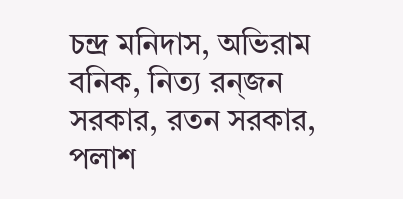চন্দ্র মনিদাস, অভিরাম বনিক, নিত্য রন্জন সরকার, রতন সরকার, পলাশ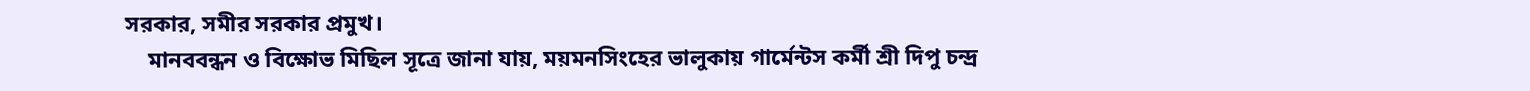সরকার, সমীর সরকার প্রমুখ।
    মানববন্ধন ও বিক্ষোভ মিছিল সূত্রে জানা যায়, ময়মনসিংহের ভালুকায় গার্মেন্টস কর্মী শ্রী দিপু চন্দ্র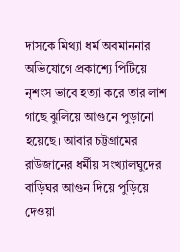দাসকে মিথ্যা ধর্ম অবমাননার অভিযোগে প্রকাশ্যে পিটিয়ে নৃশংস ভাবে হত্যা করে তার লাশ গাছে ঝুলিয়ে আগুনে পুড়ানো হয়েছে। আবার চট্টগ্রামের রাউজানের ধর্মীয় সংখ্যালঘুদের বাড়িঘর আগুন দিয়ে পুড়িয়ে দেওয়া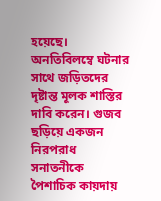হয়েছে। অনতিবিলম্বে ঘটনার সাথে জড়িতদের দৃষ্টান্ত মূলক শাস্তির দাবি করেন। গুজব ছড়িয়ে একজন নিরপরাধ সনাতনীকে পৈশাচিক কায়দায়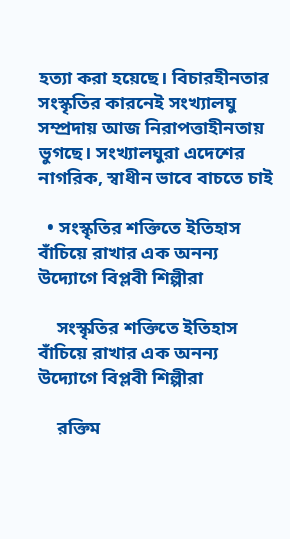হত্যা করা হয়েছে। বিচারহীনতার সংস্কৃতির কারনেই সংখ্যালঘু সম্প্রদায় আজ নিরাপত্তাহীনতায় ভুগছে। সংখ্যালঘুরা এদেশের নাগরিক, স্বাধীন ভাবে বাচতে চাই

  • সংস্কৃতির শক্তিতে ইতিহাস বাঁচিয়ে রাখার এক অনন্য উদ্যোগে বিপ্লবী শিল্পীরা

    সংস্কৃতির শক্তিতে ইতিহাস বাঁচিয়ে রাখার এক অনন্য উদ্যোগে বিপ্লবী শিল্পীরা

    রক্তিম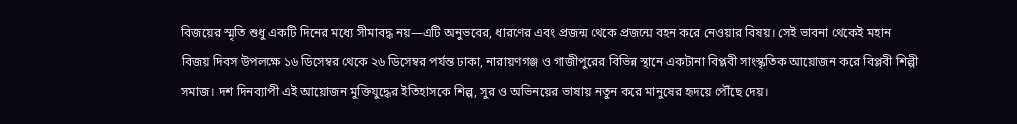বিজয়ের স্মৃতি শুধু একটি দিনের মধ্যে সীমাবদ্ধ নয়—এটি অনুভবের, ধারণের এবং প্রজন্ম থেকে প্রজন্মে বহন করে নেওয়ার বিষয়। সেই ভাবনা থেকেই মহান বিজয় দিবস উপলক্ষে ১৬ ডিসেম্বর থেকে ২৬ ডিসেম্বর পর্যন্ত ঢাকা, নারায়ণগঞ্জ ও গাজীপুরের বিভিন্ন স্থানে একটানা বিপ্লবী সাংস্কৃতিক আয়োজন করে বিপ্লবী শিল্পী সমাজ। দশ দিনব্যাপী এই আয়োজন মুক্তিযুদ্ধের ইতিহাসকে শিল্প, সুর ও অভিনয়ের ভাষায় নতুন করে মানুষের হৃদয়ে পৌঁছে দেয়।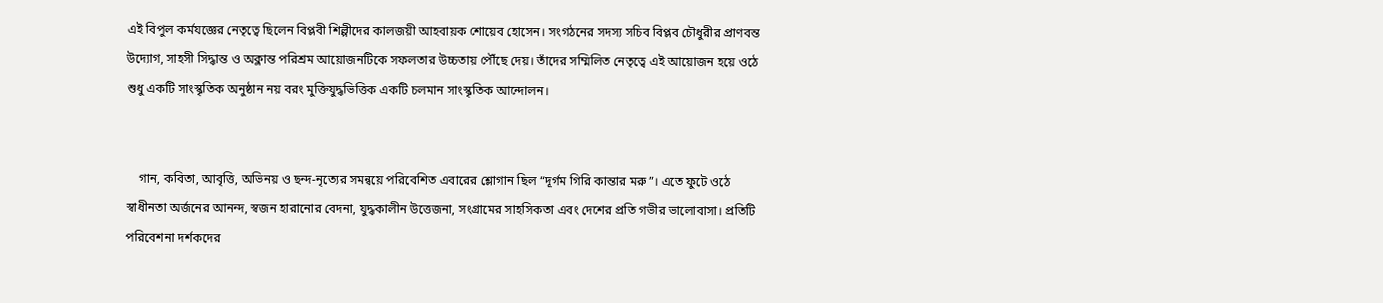এই বিপুল কর্মযজ্ঞের নেতৃত্বে ছিলেন বিপ্লবী শিল্পীদের কালজয়ী আহবায়ক শোয়েব হোসেন। সংগঠনের সদস্য সচিব বিপ্লব চৌধুরীর প্রাণবন্ত উদ্যোগ, সাহসী সিদ্ধান্ত ও অক্লান্ত পরিশ্রম আয়োজনটিকে সফলতার উচ্চতায় পৌঁছে দেয়। তাঁদের সম্মিলিত নেতৃত্বে এই আয়োজন হয়ে ওঠে শুধু একটি সাংস্কৃতিক অনুষ্ঠান নয় বরং মুক্তিযুদ্ধভিত্তিক একটি চলমান সাংস্কৃতিক আন্দোলন।


    গান, কবিতা, আবৃত্তি, অভিনয় ও ছন্দ-নৃত্যের সমন্বয়ে পরিবেশিত এবারের শ্লোগান ছিল “দূর্গম গিরি কান্তার মরু”। এতে ফুটে ওঠে স্বাধীনতা অর্জনের আনন্দ, স্বজন হারানোর বেদনা, যুদ্ধকালীন উত্তেজনা, সংগ্রামের সাহসিকতা এবং দেশের প্রতি গভীর ভালোবাসা। প্রতিটি পরিবেশনা দর্শকদের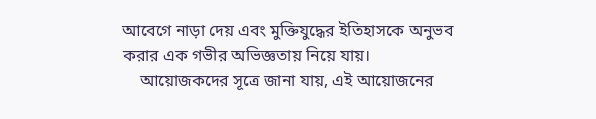আবেগে নাড়া দেয় এবং মুক্তিযুদ্ধের ইতিহাসকে অনুভব করার এক গভীর অভিজ্ঞতায় নিয়ে যায়।
    আয়োজকদের সূত্রে জানা যায়, এই আয়োজনের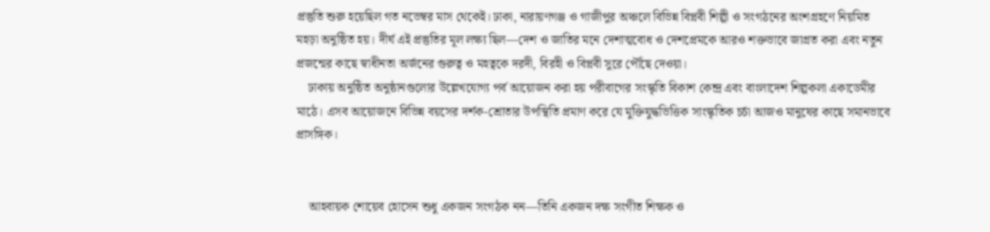প্রস্তুতি শুরু হয়েছিল গত নভেম্বর মাস থেকেই। ঢাকা, নারায়ণগঞ্জ ও গাজীপুর অঞ্চলে বিভিন্ন বিপ্লবী শিল্পী ও সংগঠনের অংশগ্রহণে নিয়মিত মহড়া অনুষ্ঠিত হয়। দীর্ঘ এই প্রস্তুতির মূল লক্ষ্য ছিল—দেশ ও জাতির মনে দেশাত্মবোধ ও দেশপ্রেমকে আরও শক্তভাবে জাগ্রত করা এবং নতুন প্রজন্মের কাছে স্বাধীনতা অর্জনের গুরুত্ব ও মহত্বকে দরদী, বিরহী ও বিপ্লবী সুরে পৌঁছে দেওয়া।
    ঢাকায় অনুষ্ঠিত অনুষ্ঠানগুলোর উল্লেখযোগ্য পর্ব আয়োজন করা হয় পরীবাগের সংস্কৃতি বিকাশ কেন্দ্র এবং বাংলাদেশ শিল্পকলা একাডেমীর মাঠে। এসব আয়োজনে বিভিন্ন বয়সের দর্শক-শ্রোতার উপস্থিতি প্রমাণ করে যে মুক্তিযুদ্ধভিত্তিক সাংস্কৃতিক চর্চা আজও মানুষের কাছে সমানভাবে প্রাসঙ্গিক।


    আহবায়ক শোয়েব হোসেন শুধু একজন সংগঠক নন—তিনি একজন দক্ষ সংগীত শিক্ষক ও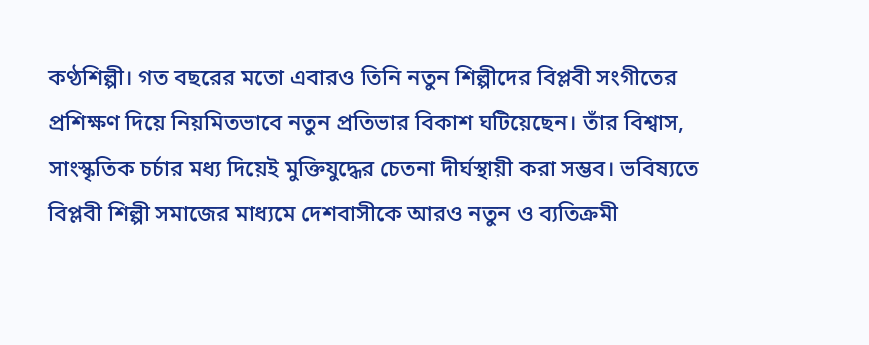কণ্ঠশিল্পী। গত বছরের মতো এবারও তিনি নতুন শিল্পীদের বিপ্লবী সংগীতের প্রশিক্ষণ দিয়ে নিয়মিতভাবে নতুন প্রতিভার বিকাশ ঘটিয়েছেন। তাঁর বিশ্বাস, সাংস্কৃতিক চর্চার মধ্য দিয়েই মুক্তিযুদ্ধের চেতনা দীর্ঘস্থায়ী করা সম্ভব। ভবিষ্যতে বিপ্লবী শিল্পী সমাজের মাধ্যমে দেশবাসীকে আরও নতুন ও ব্যতিক্রমী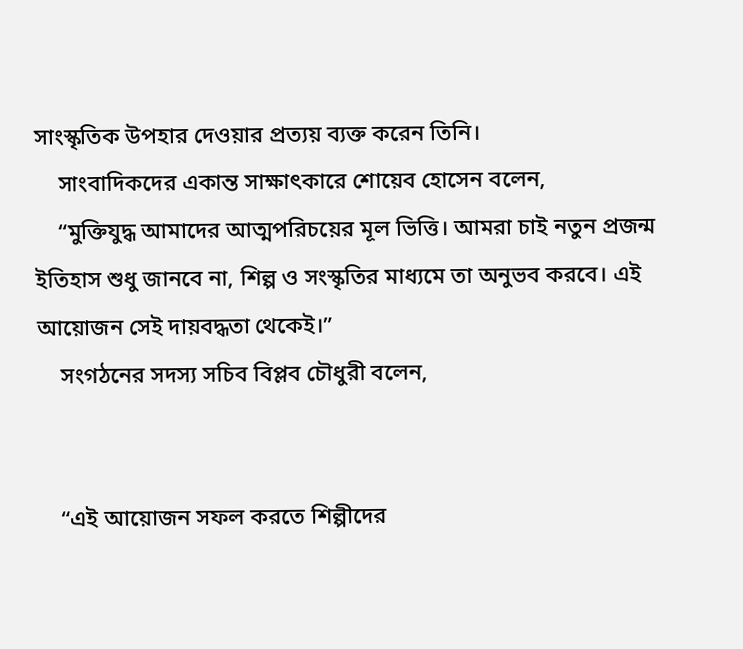সাংস্কৃতিক উপহার দেওয়ার প্রত্যয় ব্যক্ত করেন তিনি।
    সাংবাদিকদের একান্ত সাক্ষাৎকারে শোয়েব হোসেন বলেন,
    “মুক্তিযুদ্ধ আমাদের আত্মপরিচয়ের মূল ভিত্তি। আমরা চাই নতুন প্রজন্ম ইতিহাস শুধু জানবে না, শিল্প ও সংস্কৃতির মাধ্যমে তা অনুভব করবে। এই আয়োজন সেই দায়বদ্ধতা থেকেই।”
    সংগঠনের সদস্য সচিব বিপ্লব চৌধুরী বলেন,


    “এই আয়োজন সফল করতে শিল্পীদের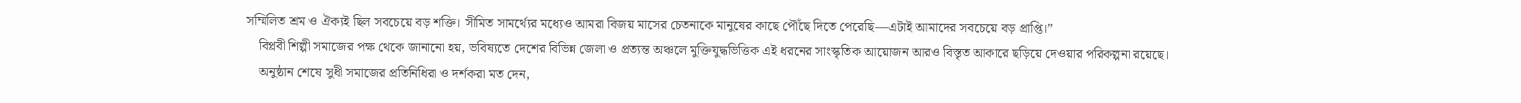সম্মিলিত শ্রম ও ঐক্যই ছিল সবচেয়ে বড় শক্তি। সীমিত সামর্থ্যের মধ্যেও আমরা বিজয় মাসের চেতনাকে মানুষের কাছে পৌঁছে দিতে পেরেছি—এটাই আমাদের সবচেয়ে বড় প্রাপ্তি।”
    বিপ্লবী শিল্পী সমাজের পক্ষ থেকে জানানো হয়, ভবিষ্যতে দেশের বিভিন্ন জেলা ও প্রত্যন্ত অঞ্চলে মুক্তিযুদ্ধভিত্তিক এই ধরনের সাংস্কৃতিক আয়োজন আরও বিস্তৃত আকারে ছড়িয়ে দেওয়ার পরিকল্পনা রয়েছে।
    অনুষ্ঠান শেষে সুধী সমাজের প্রতিনিধিরা ও দর্শকরা মত দেন,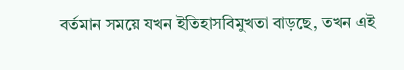বর্তমান সময়ে যখন ইতিহাসবিমুখতা বাড়ছে, তখন এই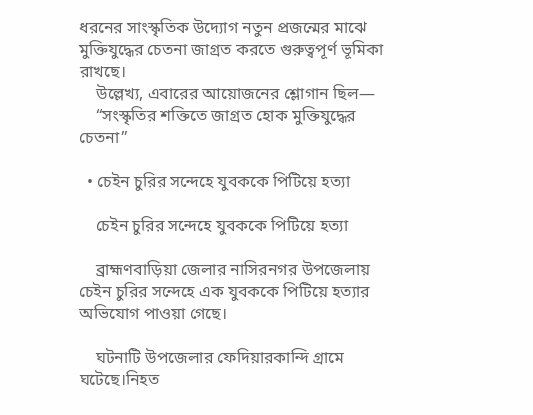ধরনের সাংস্কৃতিক উদ্যোগ নতুন প্রজন্মের মাঝে মুক্তিযুদ্ধের চেতনা জাগ্রত করতে গুরুত্বপূর্ণ ভূমিকা রাখছে।
    উল্লেখ্য, এবারের আয়োজনের শ্লোগান ছিল—
    “সংস্কৃতির শক্তিতে জাগ্রত হোক মুক্তিযুদ্ধের চেতনা”

  • চেইন চুরির সন্দেহে যুবককে পিটিয়ে হত্যা

    চেইন চুরির সন্দেহে যুবককে পিটিয়ে হত্যা

    ব্রাহ্মণবাড়িয়া জেলার নাসিরনগর উপজেলায় চেইন চুরির সন্দেহে এক যুবককে পিটিয়ে হত্যার অভিযোগ পাওয়া গেছে।

    ঘটনাটি উপজেলার ফেদিয়ারকান্দি গ্রামে ঘটেছে।নিহত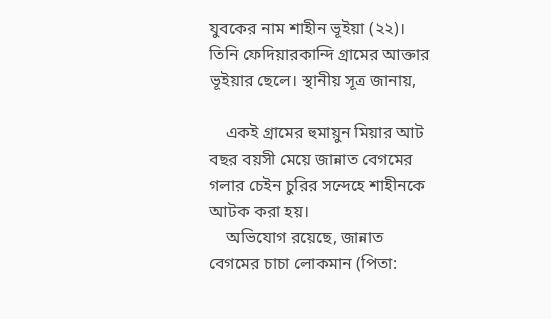যুবকের নাম শাহীন ভূইয়া (২২)। তিনি ফেদিয়ারকান্দি গ্রামের আক্তার ভূইয়ার ছেলে। স্থানীয় সূত্র জানায়,

    একই গ্রামের হুমায়ুন মিয়ার আট বছর বয়সী মেয়ে জান্নাত বেগমের গলার চেইন চুরির সন্দেহে শাহীনকে আটক করা হয়।
    অভিযোগ রয়েছে, জান্নাত বেগমের চাচা লোকমান (পিতা: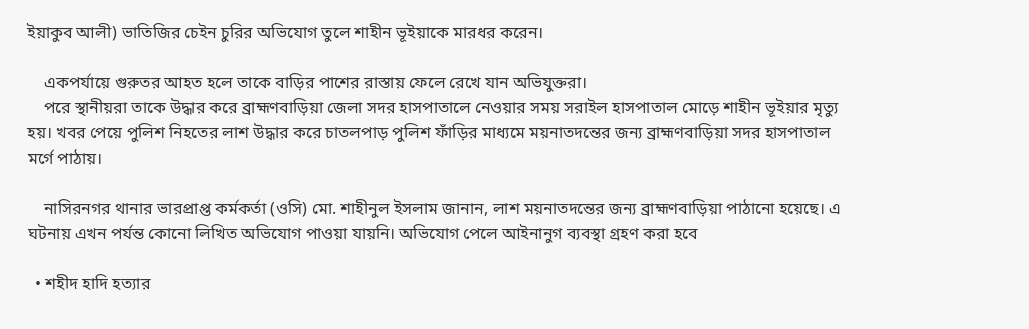ইয়াকুব আলী) ভাতিজির চেইন চুরির অভিযোগ তুলে শাহীন ভূইয়াকে মারধর করেন।

    একপর্যায়ে গুরুতর আহত হলে তাকে বাড়ির পাশের রাস্তায় ফেলে রেখে যান অভিযুক্তরা।
    পরে স্থানীয়রা তাকে উদ্ধার করে ব্রাহ্মণবাড়িয়া জেলা সদর হাসপাতালে নেওয়ার সময় সরাইল হাসপাতাল মোড়ে শাহীন ভূইয়ার মৃত্যু হয়। খবর পেয়ে পুলিশ নিহতের লাশ উদ্ধার করে চাতলপাড় পুলিশ ফাঁড়ির মাধ্যমে ময়নাতদন্তের জন্য ব্রাহ্মণবাড়িয়া সদর হাসপাতাল মর্গে পাঠায়।

    নাসিরনগর থানার ভারপ্রাপ্ত কর্মকর্তা (ওসি) মো. শাহীনুল ইসলাম জানান, লাশ ময়নাতদন্তের জন্য ব্রাহ্মণবাড়িয়া পাঠানো হয়েছে। এ ঘটনায় এখন পর্যন্ত কোনো লিখিত অভিযোগ পাওয়া যায়নি। অভিযোগ পেলে আইনানুগ ব্যবস্থা গ্রহণ করা হবে

  • শহীদ হাদি হত্যার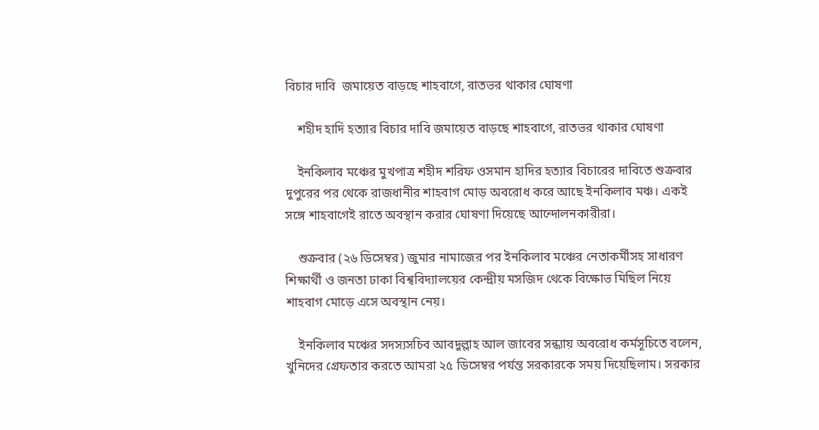বিচার দাবি  জমায়েত বাড়ছে শাহবাগে, রাতভর থাকার ঘোষণা

    শহীদ হাদি হত্যার বিচার দাবি জমায়েত বাড়ছে শাহবাগে, রাতভর থাকার ঘোষণা

    ইনকিলাব মঞ্চের মুখপাত্র শহীদ শরিফ ওসমান হাদির হত্যার বিচারের দাবিতে শুক্রবার দুপুরের পর থেকে রাজধানীর শাহবাগ মোড় অবরোধ করে আছে ইনকিলাব মঞ্চ। একই সঙ্গে শাহবাগেই রাতে অবস্থান করার ঘোষণা দিয়েছে আন্দোলনকারীরা।

    শুক্রবার (২৬ ডিসেম্বর) জুমার নামাজের পর ইনকিলাব মঞ্চের নেতাকর্মীসহ সাধারণ শিক্ষার্থী ও জনতা ঢাকা বিশ্ববিদ্যালয়ের কেন্দ্রীয় মসজিদ থেকে বিক্ষোভ মিছিল নিয়ে শাহবাগ মোড়ে এসে অবস্থান নেয়।

    ইনকিলাব মঞ্চের সদস্যসচিব আবদুল্লাহ আল জাবের সন্ধ্যায় অবরোধ কর্মসূচিতে বলেন, খুনিদের গ্রেফতার করতে আমরা ২৫ ডিসেম্বর পর্যন্ত সরকারকে সময় দিয়েছিলাম। সরকার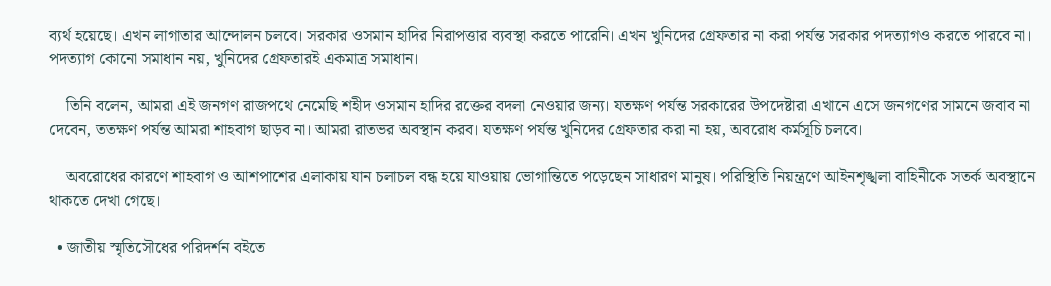ব্যর্থ হয়েছে। এখন লাগাতার আন্দোলন চলবে। সরকার ওসমান হাদির নিরাপত্তার ব্যবস্থা করতে পারেনি। এখন খুনিদের গ্রেফতার না করা পর্যন্ত সরকার পদত্যাগও করতে পারবে না। পদত্যাগ কোনো সমাধান নয়, খুনিদের গ্রেফতারই একমাত্র সমাধান।

    তিনি বলেন, আমরা এই জনগণ রাজপথে নেমেছি শহীদ ওসমান হাদির রক্তের বদলা নেওয়ার জন্য। যতক্ষণ পর্যন্ত সরকারের উপদেষ্টারা এখানে এসে জনগণের সামনে জবাব না দেবেন, ততক্ষণ পর্যন্ত আমরা শাহবাগ ছাড়ব না। আমরা রাতভর অবস্থান করব। যতক্ষণ পর্যন্ত খুনিদের গ্রেফতার করা না হয়, অবরোধ কর্মসূচি চলবে।

    অবরোধের কারণে শাহবাগ ও আশপাশের এলাকায় যান চলাচল বন্ধ হয়ে যাওয়ায় ভোগান্তিতে পড়েছেন সাধারণ মানুষ। পরিস্থিতি নিয়ন্ত্রণে আইনশৃঙ্খলা বাহিনীকে সতর্ক অবস্থানে থাকতে দেখা গেছে।

  • জাতীয় স্মৃতিসৌধের পরিদর্শন বইতে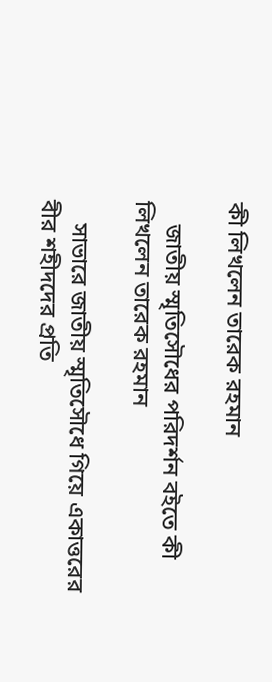কী লিখলেন তারেক রহমান

    জাতীয় স্মৃতিসৌধের পরিদর্শন বইতে কী লিখলেন তারেক রহমান

    সাভারে জাতীয় স্মৃতিসৌধে গিয়ে একাত্তরের বীর শহীদদের প্রতি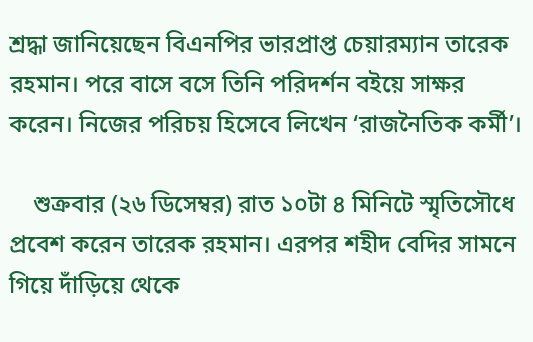শ্রদ্ধা জানিয়েছেন বিএনপির ভারপ্রাপ্ত চেয়ারম্যান তারেক রহমান। পরে বাসে বসে তিনি পরিদর্শন বইয়ে সাক্ষর করেন। নিজের পরিচয় হিসেবে লিখেন ‘রাজনৈতিক কর্মী’।

    শুক্রবার (২৬ ডিসেম্বর) রাত ১০টা ৪ মিনিটে স্মৃতিসৌধে প্রবেশ করেন তারেক রহমান। এরপর শহীদ বেদির সামনে গিয়ে দাঁড়িয়ে থেকে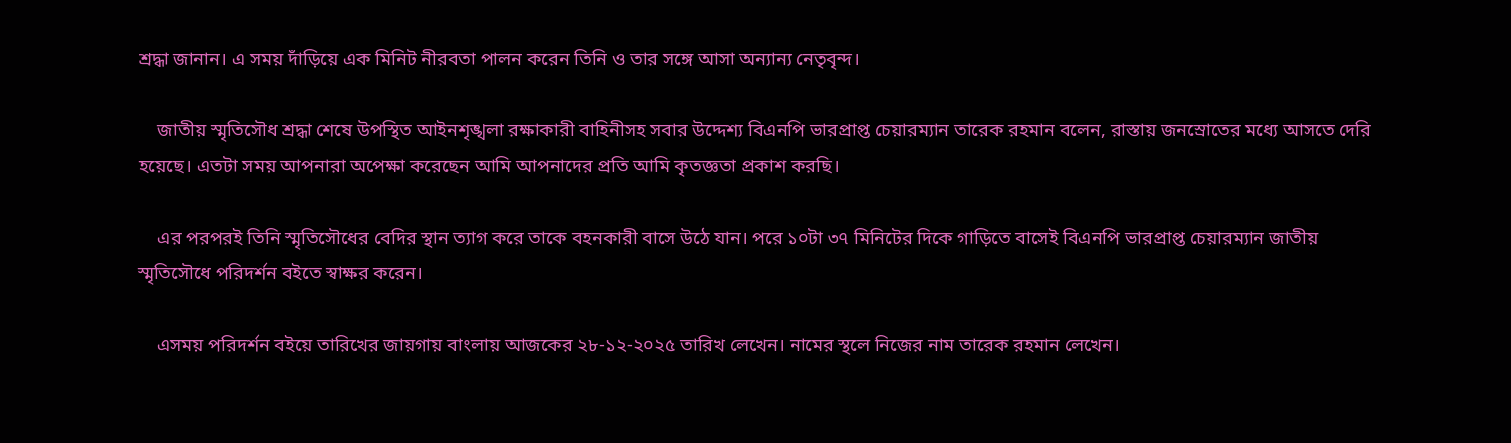শ্রদ্ধা জানান। এ সময় দাঁড়িয়ে এক মিনিট নীরবতা পালন করেন তিনি ও তার সঙ্গে আসা অন্যান্য নেতৃবৃন্দ।

    জাতীয় স্মৃতিসৌধ শ্রদ্ধা শেষে উপস্থিত আইনশৃঙ্খলা রক্ষাকারী বাহিনীসহ সবার উদ্দেশ্য বিএনপি ভারপ্রাপ্ত চেয়ারম্যান তারেক রহমান বলেন, রাস্তায় জনস্রোতের মধ্যে আসতে দেরি হয়েছে। এতটা সময় আপনারা অপেক্ষা করেছেন আমি আপনাদের প্রতি আমি কৃতজ্ঞতা প্রকাশ করছি।

    এর পরপরই তিনি স্মৃতিসৌধের বেদির স্থান ত্যাগ করে তাকে বহনকারী বাসে উঠে যান। পরে ১০টা ৩৭ মিনিটের দিকে গাড়িতে বাসেই বিএনপি ভারপ্রাপ্ত চেয়ারম্যান জাতীয় স্মৃতিসৌধে পরিদর্শন বইতে স্বাক্ষর করেন।

    এসময় পরিদর্শন বইয়ে তারিখের জায়গায় বাংলায় আজকের ২৮-১২-২০২৫ তারিখ লেখেন। নামের স্থলে নিজের নাম তারেক রহমান লেখেন।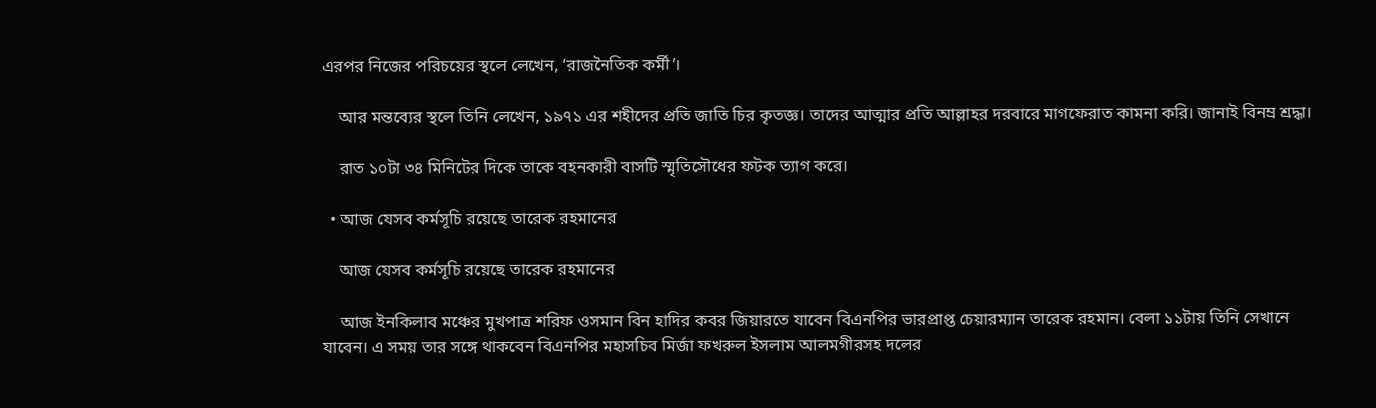এরপর নিজের পরিচয়ের স্থলে লেখেন, ‘রাজনৈতিক কর্মী’।

    আর মন্তব্যের স্থলে তিনি লেখেন, ১৯৭১ এর শহীদের প্রতি জাতি চির কৃতজ্ঞ। তাদের আত্মার প্রতি আল্লাহর দরবারে মাগফেরাত কামনা করি। জানাই বিনম্র শ্রদ্ধা।

    রাত ১০টা ৩৪ মিনিটের দিকে তাকে বহনকারী বাসটি স্মৃতিসৌধের ফটক ত্যাগ করে।

  • আজ যেসব কর্মসূচি রয়েছে তারেক রহমানের

    আজ যেসব কর্মসূচি রয়েছে তারেক রহমানের

    আজ ইনকিলাব মঞ্চের মুখপাত্র শরিফ ওসমান বিন হাদির কবর জিয়ারতে যাবেন বিএনপির ভারপ্রাপ্ত চেয়ারম্যান তারেক রহমান। বেলা ১১টায় তিনি সেখানে যাবেন। এ সময় তার সঙ্গে থাকবেন বিএনপির মহাসচিব মির্জা ফখরুল ইসলাম আলমগীরসহ দলের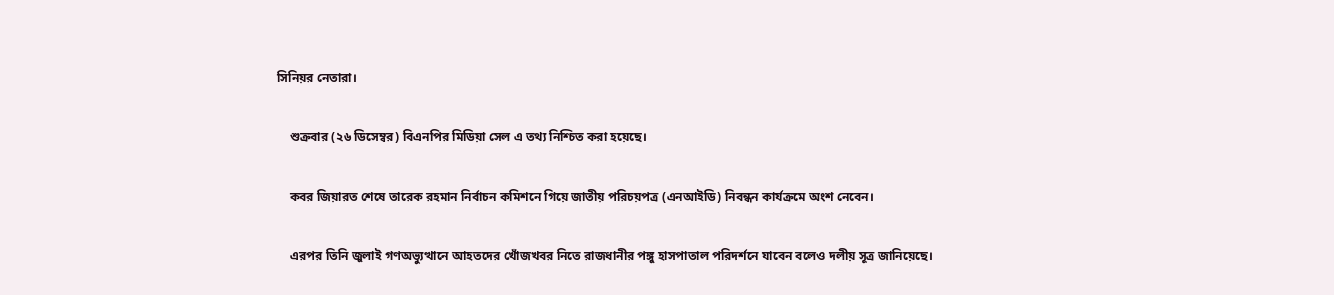সিনিয়র নেতারা।

    শুক্রবার (২৬ ডিসেম্বর) বিএনপির মিডিয়া সেল এ তথ্য নিশ্চিত করা হয়েছে।

    কবর জিয়ারত শেষে তারেক রহমান নির্বাচন কমিশনে গিয়ে জাতীয় পরিচয়পত্র (এনআইডি) নিবন্ধন কার্যক্রমে অংশ নেবেন।

    এরপর তিনি জুলাই গণঅভ্যুত্থানে আহতদের খোঁজখবর নিতে রাজধানীর পঙ্গু হাসপাতাল পরিদর্শনে যাবেন বলেও দলীয় সূত্র জানিয়েছে।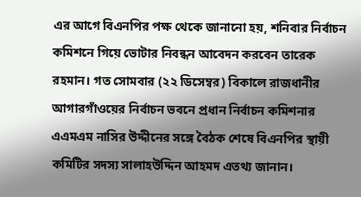এর আগে বিএনপির পক্ষ থেকে জানানো হয়, শনিবার নির্বাচন কমিশনে গিয়ে ভোটার নিবন্ধন আবেদন করবেন তারেক রহমান। গত সোমবার (২২ ডিসেম্বর) বিকালে রাজধানীর আগারগাঁওয়ের নির্বাচন ভবনে প্রধান নির্বাচন কমিশনার এএমএম নাসির উদ্দীনের সঙ্গে বৈঠক শেষে বিএনপির স্থায়ী কমিটির সদস্য সালাহউদ্দিন আহমদ এতথ্য জানান।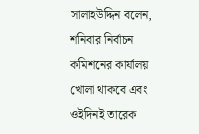সালাহউদ্দিন বলেন, শনিবার নির্বাচন কমিশনের কার্যালয় খোলা থাকবে এবং ওইদিনই তারেক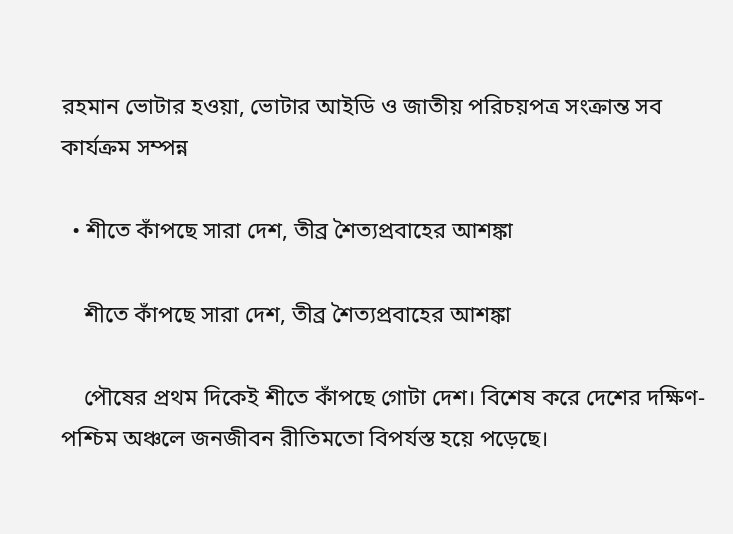রহমান ভোটার হওয়া, ভোটার আইডি ও জাতীয় পরিচয়পত্র সংক্রান্ত সব কার্যক্রম সম্পন্ন

  • শীতে কাঁপছে সারা দেশ, তীব্র শৈত্যপ্রবাহের আশঙ্কা

    শীতে কাঁপছে সারা দেশ, তীব্র শৈত্যপ্রবাহের আশঙ্কা

    পৌষের প্রথম দিকেই শীতে কাঁপছে গোটা দেশ। বিশেষ করে দেশের দক্ষিণ-পশ্চিম অঞ্চলে জনজীবন রীতিমতো বিপর্যস্ত হয়ে পড়েছে।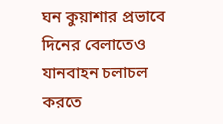ঘন কুয়াশার প্রভাবে দিনের বেলাতেও যানবাহন চলাচল করতে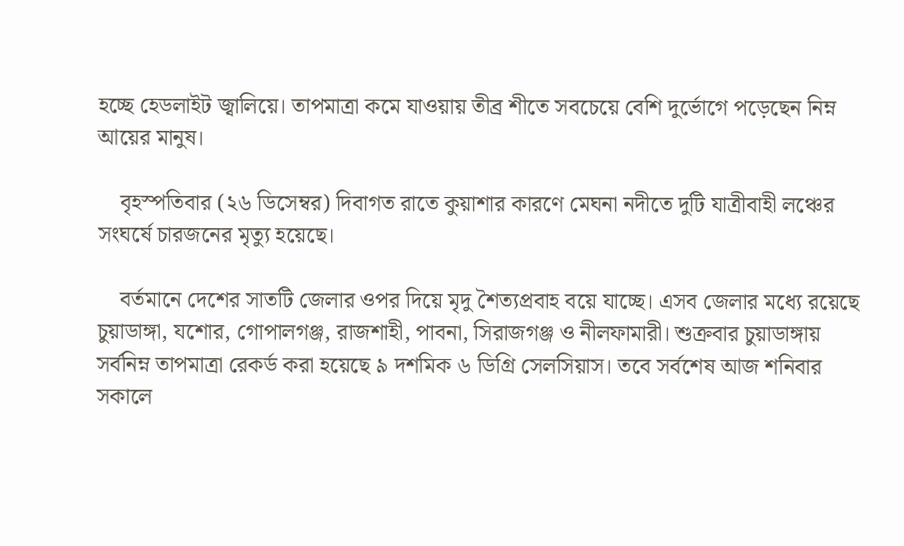হচ্ছে হেডলাইট জ্বালিয়ে। তাপমাত্রা কমে যাওয়ায় তীব্র শীতে সবচেয়ে বেশি দুর্ভোগে পড়েছেন নিম্ন আয়ের মানুষ।

    বৃহস্পতিবার (২৬ ডিসেম্বর) দিবাগত রাতে কুয়াশার কারণে মেঘনা নদীতে দুটি যাত্রীবাহী লঞ্চের সংঘর্ষে চারজনের মৃত্যু হয়েছে।

    বর্তমানে দেশের সাতটি জেলার ওপর দিয়ে মৃদু শৈত্যপ্রবাহ বয়ে যাচ্ছে। এসব জেলার মধ্যে রয়েছে চুয়াডাঙ্গা, যশোর, গোপালগঞ্জ, রাজশাহী, পাবনা, সিরাজগঞ্জ ও নীলফামারী। শুক্রবার চুয়াডাঙ্গায় সর্বনিম্ন তাপমাত্রা রেকর্ড করা হয়েছে ৯ দশমিক ৬ ডিগ্রি সেলসিয়াস। তবে সর্বশেষ আজ শনিবার সকালে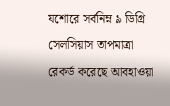যশোরে সর্বনিম্ন ৯ ডিগ্রি সেলসিয়াস তাপমাত্রা রেকর্ড করেছে আবহাওয়া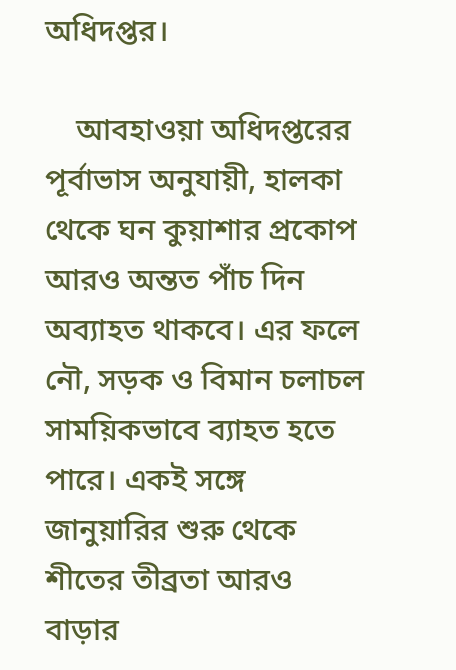অধিদপ্তর।

    আবহাওয়া অধিদপ্তরের পূর্বাভাস অনুযায়ী, হালকা থেকে ঘন কুয়াশার প্রকোপ আরও অন্তত পাঁচ দিন অব্যাহত থাকবে। এর ফলে নৌ, সড়ক ও বিমান চলাচল সাময়িকভাবে ব্যাহত হতে পারে। একই সঙ্গে জানুয়ারির শুরু থেকে শীতের তীব্রতা আরও বাড়ার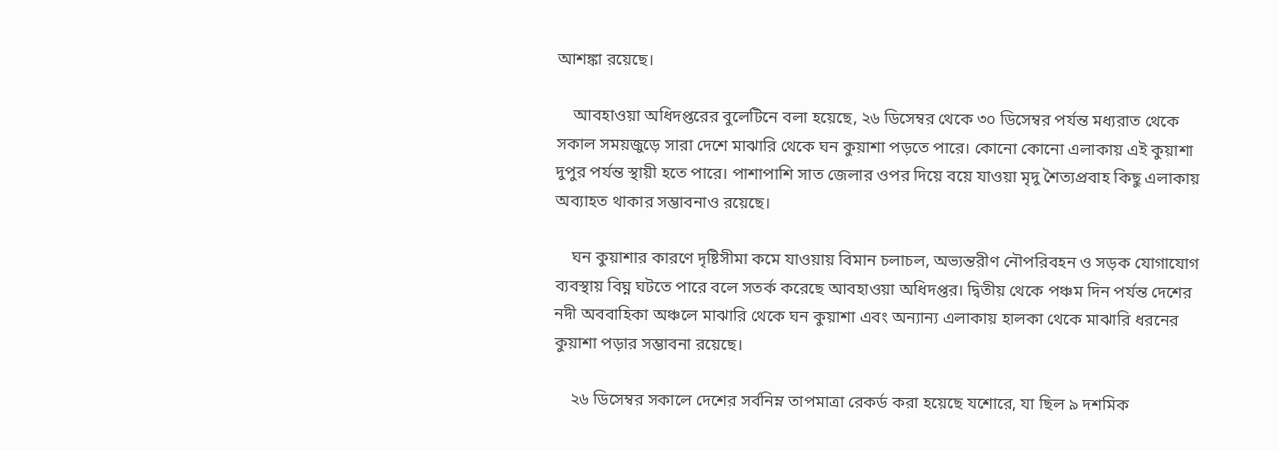আশঙ্কা রয়েছে।

    আবহাওয়া অধিদপ্তরের বুলেটিনে বলা হয়েছে, ২৬ ডিসেম্বর থেকে ৩০ ডিসেম্বর পর্যন্ত মধ্যরাত থেকে সকাল সময়জুড়ে সারা দেশে মাঝারি থেকে ঘন কুয়াশা পড়তে পারে। কোনো কোনো এলাকায় এই কুয়াশা দুপুর পর্যন্ত স্থায়ী হতে পারে। পাশাপাশি সাত জেলার ওপর দিয়ে বয়ে যাওয়া মৃদু শৈত্যপ্রবাহ কিছু এলাকায় অব্যাহত থাকার সম্ভাবনাও রয়েছে।

    ঘন কুয়াশার কারণে দৃষ্টিসীমা কমে যাওয়ায় বিমান চলাচল, অভ্যন্তরীণ নৌপরিবহন ও সড়ক যোগাযোগ ব্যবস্থায় বিঘ্ন ঘটতে পারে বলে সতর্ক করেছে আবহাওয়া অধিদপ্তর। দ্বিতীয় থেকে পঞ্চম দিন পর্যন্ত দেশের নদী অববাহিকা অঞ্চলে মাঝারি থেকে ঘন কুয়াশা এবং অন্যান্য এলাকায় হালকা থেকে মাঝারি ধরনের কুয়াশা পড়ার সম্ভাবনা রয়েছে।

    ২৬ ডিসেম্বর সকালে দেশের সর্বনিম্ন তাপমাত্রা রেকর্ড করা হয়েছে যশোরে, যা ছিল ৯ দশমিক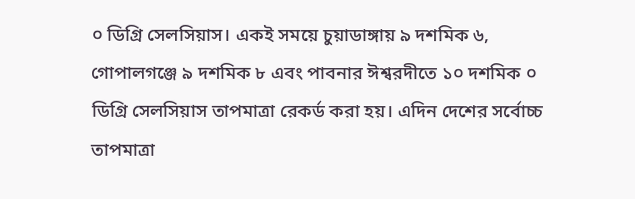০ ডিগ্রি সেলসিয়াস। একই সময়ে চুয়াডাঙ্গায় ৯ দশমিক ৬, গোপালগঞ্জে ৯ দশমিক ৮ এবং পাবনার ঈশ্বরদীতে ১০ দশমিক ০ ডিগ্রি সেলসিয়াস তাপমাত্রা রেকর্ড করা হয়। এদিন দেশের সর্বোচ্চ তাপমাত্রা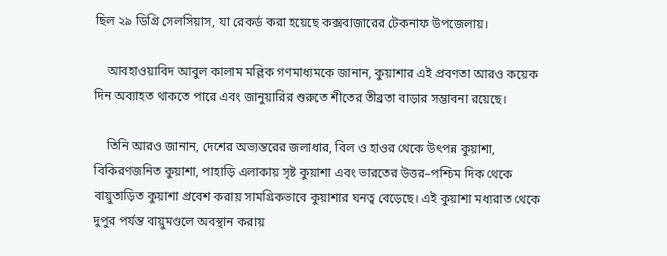ছিল ২৯ ডিগ্রি সেলসিয়াস, যা রেকর্ড করা হয়েছে কক্সবাজারের টেকনাফ উপজেলায়।

    আবহাওয়াবিদ আবুল কালাম মল্লিক গণমাধ্যমকে জানান, কুয়াশার এই প্রবণতা আরও কয়েক দিন অব্যাহত থাকতে পারে এবং জানুয়ারির শুরুতে শীতের তীব্রতা বাড়ার সম্ভাবনা রয়েছে।

    তিনি আরও জানান, দেশের অভ্যন্তরের জলাধার, বিল ও হাওর থেকে উৎপন্ন কুয়াশা, বিকিরণজনিত কুয়াশা, পাহাড়ি এলাকায় সৃষ্ট কুয়াশা এবং ভারতের উত্তর–পশ্চিম দিক থেকে বায়ুতাড়িত কুয়াশা প্রবেশ করায় সামগ্রিকভাবে কুয়াশার ঘনত্ব বেড়েছে। এই কুয়াশা মধ্যরাত থেকে দুপুর পর্যন্ত বায়ুমণ্ডলে অবস্থান করায়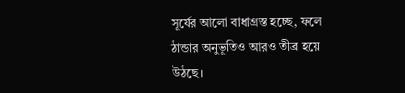সূর্যের আলো বাধাগ্রস্ত হচ্ছে, ফলে ঠান্ডার অনুভূতিও আরও তীব্র হয়ে উঠছে।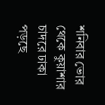শনিবার ভোর থেকে কুয়াশার চাদরে ঢাকা পড়ছে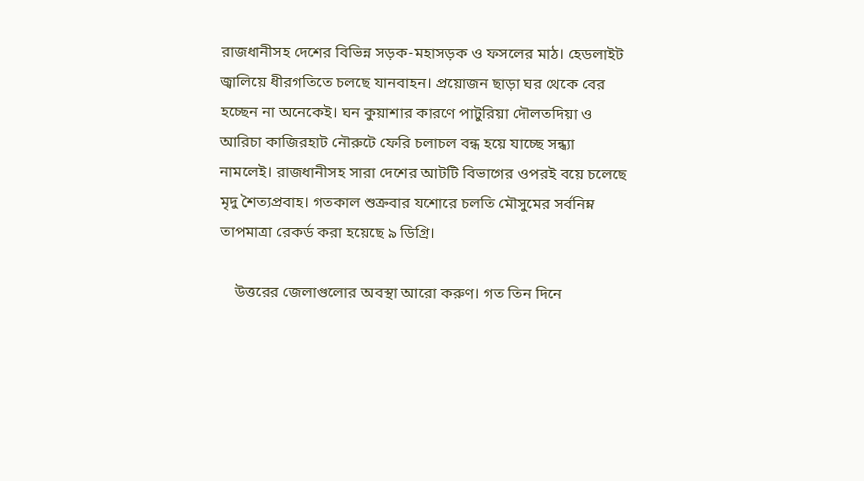রাজধানীসহ দেশের বিভিন্ন সড়ক-মহাসড়ক ও ফসলের মাঠ। হেডলাইট জ্বালিয়ে ধীরগতিতে চলছে যানবাহন। প্রয়োজন ছাড়া ঘর থেকে বের হচ্ছেন না অনেকেই। ঘন কুয়াশার কারণে পাটুরিয়া দৌলতদিয়া ও আরিচা কাজিরহাট নৌরুটে ফেরি চলাচল বন্ধ হয়ে যাচ্ছে সন্ধ্যা নামলেই। রাজধানীসহ সারা দেশের আটটি বিভাগের ওপরই বয়ে চলেছে মৃদু শৈত্যপ্রবাহ। গতকাল শুক্রবার যশোরে চলতি মৌসুমের সর্বনিম্ন তাপমাত্রা রেকর্ড করা হয়েছে ৯ ডিগ্রি।

    উত্তরের জেলাগুলোর অবস্থা আরো করুণ। গত তিন দিনে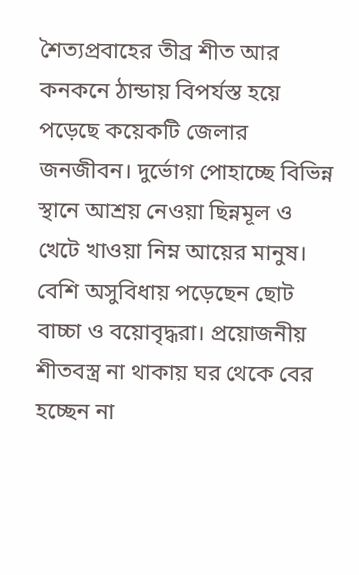শৈত্যপ্রবাহের তীব্র শীত আর কনকনে ঠান্ডায় বিপর্যস্ত হয়ে পড়েছে কয়েকটি জেলার জনজীবন। দুর্ভোগ পোহাচ্ছে বিভিন্ন স্থানে আশ্রয় নেওয়া ছিন্নমূল ও খেটে খাওয়া নিম্ন আয়ের মানুষ। বেশি অসুবিধায় পড়েছেন ছোট বাচ্চা ও বয়োবৃদ্ধরা। প্রয়োজনীয় শীতবস্ত্র না থাকায় ঘর থেকে বের হচ্ছেন না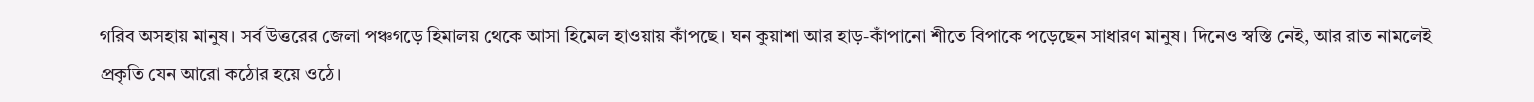গরিব অসহায় মানুষ। সর্ব উত্তরের জেলা পঞ্চগড়ে হিমালয় থেকে আসা হিমেল হাওয়ায় কাঁপছে। ঘন কুয়াশা আর হাড়-কাঁপানো শীতে বিপাকে পড়েছেন সাধারণ মানুষ। দিনেও স্বস্তি নেই, আর রাত নামলেই প্রকৃতি যেন আরো কঠোর হয়ে ওঠে।